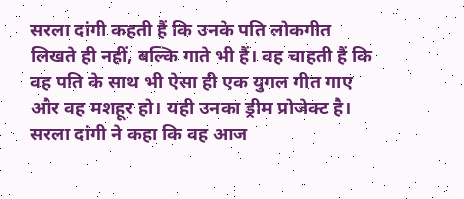सरला दांगी कहती हैं कि उनके पति लोकगीत लिखते ही नहीं, बल्कि गाते भी हैं। वह चाहती हैं कि वह पति के साथ भी ऐसा ही एक युगल गीत गाए और वह मशहूर हो। यही उनका ड्रीम प्रोजेक्ट है। सरला दांगी ने कहा कि वह आज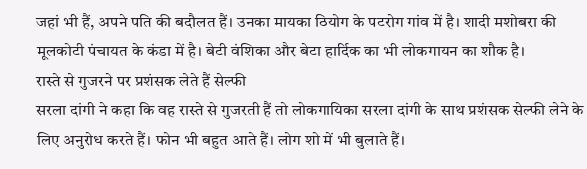जहां भी हैं, अपने पति की बदौलत हैं। उनका मायका ठियोग के पटरोग गांव में है। शादी मशोबरा की मूलकोटी पंचायत के कंडा में है। बेटी वंशिका और बेटा हार्दिक का भी लोकगायन का शौक है।
रास्ते से गुजरने पर प्रशंसक लेते हैं सेल्फी
सरला दांगी ने कहा कि वह रास्ते से गुजरती हैं तो लोकगायिका सरला दांगी के साथ प्रशंसक सेल्फी लेने के लिए अनुरोध करते हैं। फोन भी बहुत आते हैं। लोग शो में भी बुलाते हैं।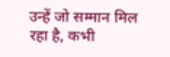उन्हें जो सम्मान मिल रहा है, कभी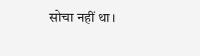सोचा नहीं था।